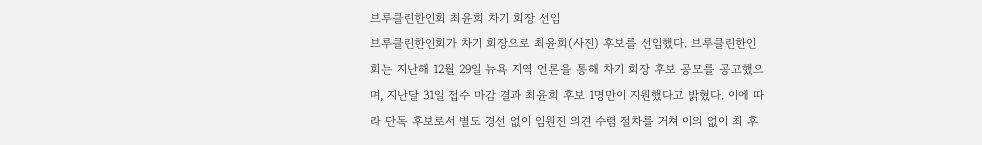브루클린한인회 최윤희 차기 회장 선임
브루클린한인회가 차기 회장으로 최윤희(사진) 후보를 선임했다. 브루클린한인회는 지난해 12월 29일 뉴욕 지역 언론을 통해 차기 회장 후보 공모를 공고했으며, 지난달 31일 접수 마감 결과 최윤희 후보 1명만이 지원했다고 밝혔다. 이에 따라 단독 후보로서 별도 경선 없이 임원진 의견 수렴 절차를 거쳐 이의 없이 최 후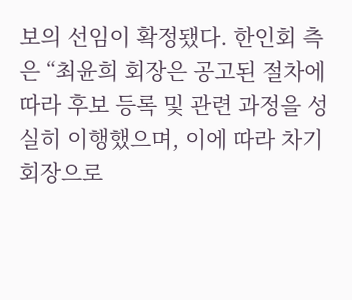보의 선임이 확정됐다. 한인회 측은 “최윤희 회장은 공고된 절차에 따라 후보 등록 및 관련 과정을 성실히 이행했으며, 이에 따라 차기 회장으로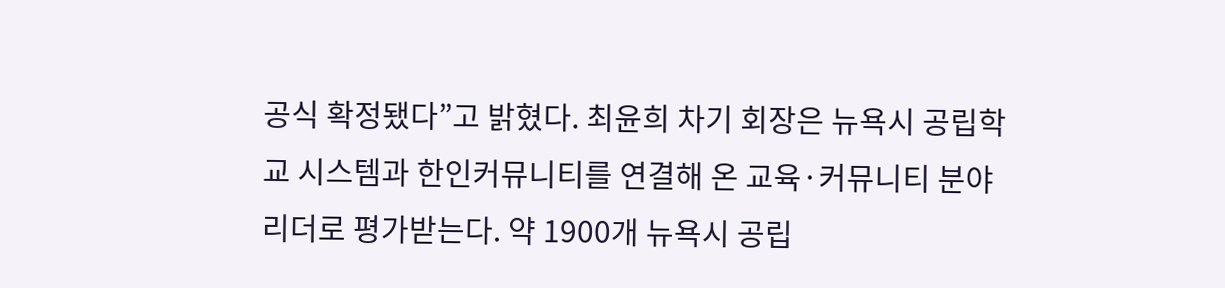공식 확정됐다”고 밝혔다. 최윤희 차기 회장은 뉴욕시 공립학교 시스템과 한인커뮤니티를 연결해 온 교육·커뮤니티 분야 리더로 평가받는다. 약 1900개 뉴욕시 공립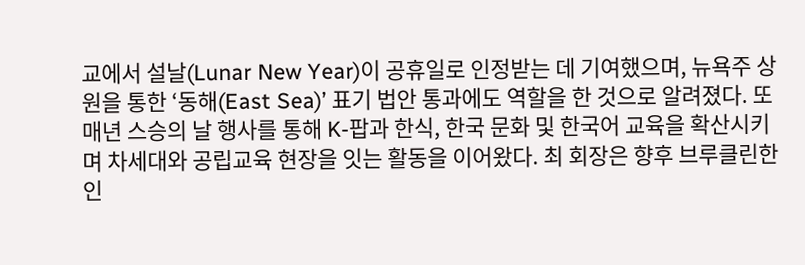교에서 설날(Lunar New Year)이 공휴일로 인정받는 데 기여했으며, 뉴욕주 상원을 통한 ‘동해(East Sea)’ 표기 법안 통과에도 역할을 한 것으로 알려졌다. 또 매년 스승의 날 행사를 통해 K-팝과 한식, 한국 문화 및 한국어 교육을 확산시키며 차세대와 공립교육 현장을 잇는 활동을 이어왔다. 최 회장은 향후 브루클린한인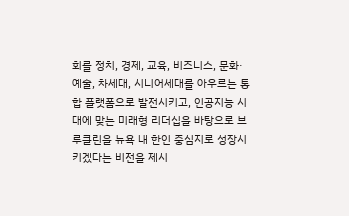회를 정치, 경제, 교육, 비즈니스, 문화·예술, 차세대, 시니어세대를 아우르는 통합 플랫폼으로 발전시키고, 인공지능 시대에 맞는 미래형 리더십을 바탕으로 브루클린을 뉴욕 내 한인 중심지로 성장시키겠다는 비전을 제시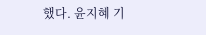했다. 윤지혜 기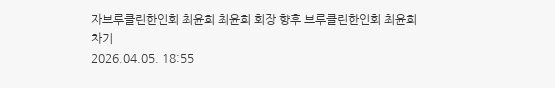자브루클린한인회 최윤희 최윤희 회장 향후 브루클린한인회 최윤희 차기
2026.04.05. 18:55